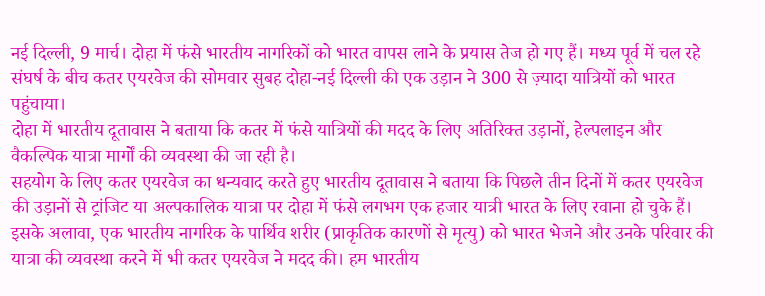नई दिल्ली, 9 मार्च। दोहा में फंसे भारतीय नागरिकों को भारत वापस लाने के प्रयास तेज हो गए हैं। मध्य पूर्व में चल रहे संघर्ष के बीच कतर एयरवेज की सोमवार सुबह दोहा-नई दिल्ली की एक उड़ान ने 300 से ज़्यादा यात्रियों को भारत पहुंचाया।
दोहा में भारतीय दूतावास ने बताया कि कतर में फंसे यात्रियों की मदद के लिए अतिरिक्त उड़ानों, हेल्पलाइन और वैकल्पिक यात्रा मार्गों की व्यवस्था की जा रही है।
सहयोग के लिए कतर एयरवेज का धन्यवाद करते हुए भारतीय दूतावास ने बताया कि पिछले तीन दिनों में कतर एयरवेज की उड़ानों से ट्रांजिट या अल्पकालिक यात्रा पर दोहा में फंसे लगभग एक हजार यात्री भारत के लिए रवाना हो चुके हैं। इसके अलावा, एक भारतीय नागरिक के पार्थिव शरीर (प्राकृतिक कारणों से मृत्यु) को भारत भेजने और उनके परिवार की यात्रा की व्यवस्था करने में भी कतर एयरवेज ने मदद की। हम भारतीय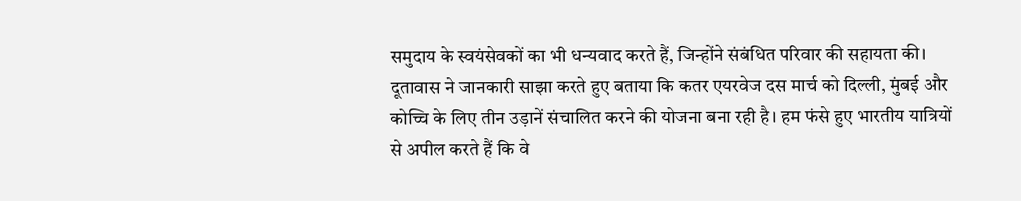समुदाय के स्वयंसेवकों का भी धन्यवाद करते हैं, जिन्होंने संबंधित परिवार की सहायता की।
दूतावास ने जानकारी साझा करते हुए बताया कि कतर एयरवेज दस मार्च को दिल्ली, मुंबई और कोच्चि के लिए तीन उड़ानें संचालित करने की योजना बना रही है। हम फंसे हुए भारतीय यात्रियों से अपील करते हैं कि वे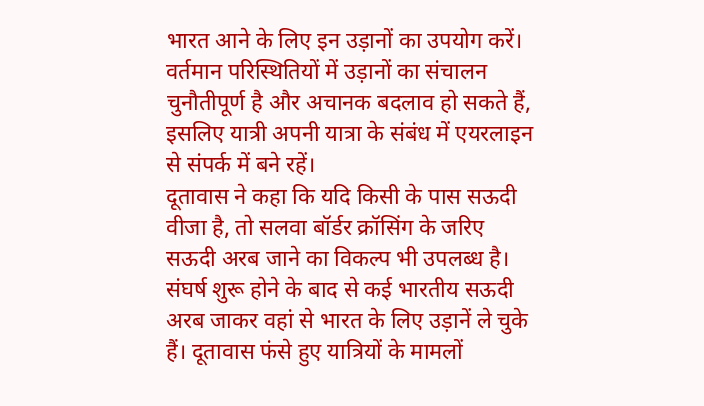भारत आने के लिए इन उड़ानों का उपयोग करें। वर्तमान परिस्थितियों में उड़ानों का संचालन चुनौतीपूर्ण है और अचानक बदलाव हो सकते हैं, इसलिए यात्री अपनी यात्रा के संबंध में एयरलाइन से संपर्क में बने रहें।
दूतावास ने कहा कि यदि किसी के पास सऊदी वीजा है, तो सलवा बॉर्डर क्रॉसिंग के जरिए सऊदी अरब जाने का विकल्प भी उपलब्ध है। संघर्ष शुरू होने के बाद से कई भारतीय सऊदी अरब जाकर वहां से भारत के लिए उड़ानें ले चुके हैं। दूतावास फंसे हुए यात्रियों के मामलों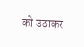को उठाकर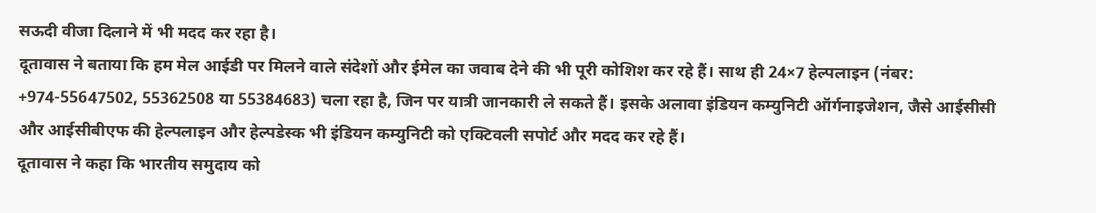सऊदी वीजा दिलाने में भी मदद कर रहा है।
दूतावास ने बताया कि हम मेल आईडी पर मिलने वाले संदेशों और ईमेल का जवाब देने की भी पूरी कोशिश कर रहे हैं। साथ ही 24×7 हेल्पलाइन (नंबर: +974-55647502, 55362508 या 55384683) चला रहा है, जिन पर यात्री जानकारी ले सकते हैं। इसके अलावा इंडियन कम्युनिटी ऑर्गनाइजेशन, जैसे आईसीसी और आईसीबीएफ की हेल्पलाइन और हेल्पडेस्क भी इंडियन कम्युनिटी को एक्टिवली सपोर्ट और मदद कर रहे हैं।
दूतावास ने कहा कि भारतीय समुदाय को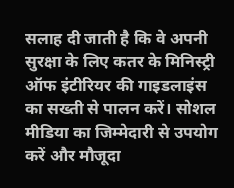सलाह दी जाती है कि वे अपनी सुरक्षा के लिए कतर के मिनिस्ट्री ऑफ इंटीरियर की गाइडलाइंस का सख्ती से पालन करें। सोशल मीडिया का जिम्मेदारी से उपयोग करें और मौजूदा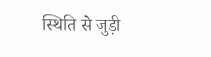स्थिति से जुड़ी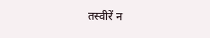तस्वीरें न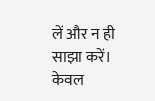लें और न ही साझा करें। केवल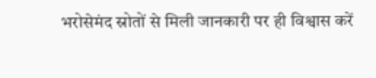भरोसेमंद स्रोतों से मिली जानकारी पर ही विश्वास करें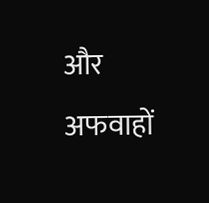और अफवाहों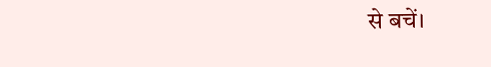से बचें।